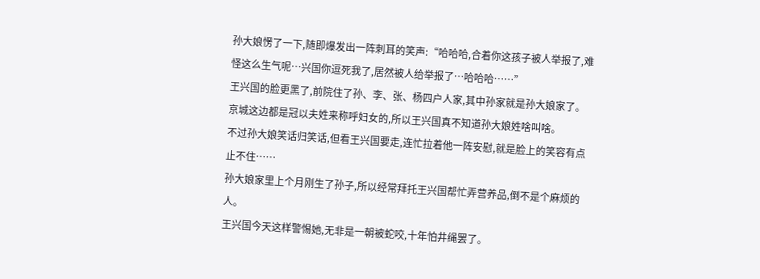孙大娘愣了一下,随即爆发出一阵刺耳的笑声:“哈哈哈,合着你这孩子被人举报了,难怪这么生气呢…兴国你逗死我了,居然被人给举报了…哈哈哈……”
王兴国的脸更黑了,前院住了孙、李、张、杨四户人家,其中孙家就是孙大娘家了。
京城这边都是冠以夫姓来称呼妇女的,所以王兴国真不知道孙大娘姓啥叫啥。
不过孙大娘笑话归笑话,但看王兴国要走,连忙拉着他一阵安慰,就是脸上的笑容有点止不住……
孙大娘家里上个月刚生了孙子,所以经常拜托王兴国帮忙弄营养品,倒不是个麻烦的人。
王兴国今天这样警惕她,无非是一朝被蛇咬,十年怕井绳罢了。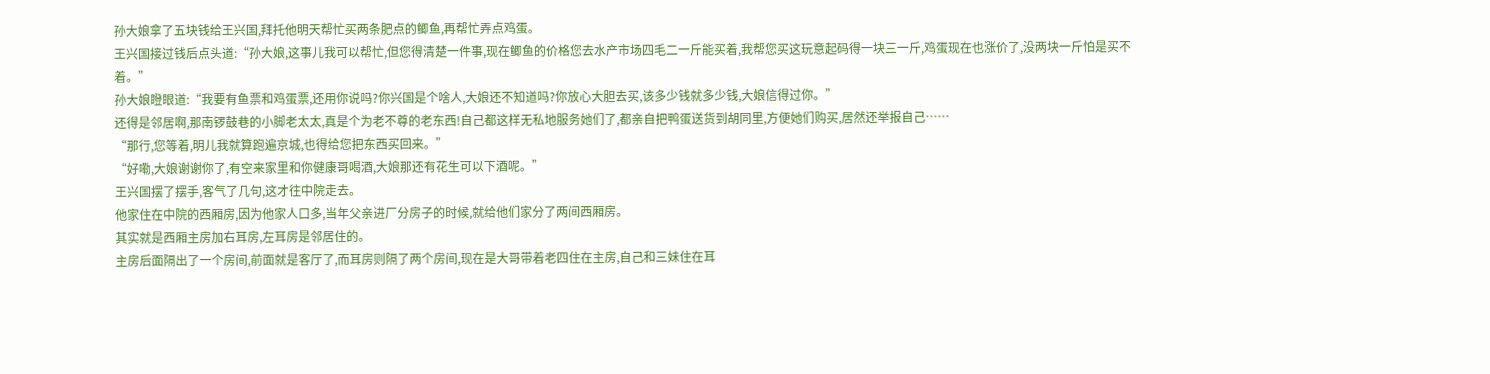孙大娘拿了五块钱给王兴国,拜托他明天帮忙买两条肥点的鲫鱼,再帮忙弄点鸡蛋。
王兴国接过钱后点头道:“孙大娘,这事儿我可以帮忙,但您得清楚一件事,现在鲫鱼的价格您去水产市场四毛二一斤能买着,我帮您买这玩意起码得一块三一斤,鸡蛋现在也涨价了,没两块一斤怕是买不着。”
孙大娘瞪眼道:“我要有鱼票和鸡蛋票,还用你说吗?你兴国是个啥人,大娘还不知道吗?你放心大胆去买,该多少钱就多少钱,大娘信得过你。”
还得是邻居啊,那南锣鼓巷的小脚老太太,真是个为老不尊的老东西!自己都这样无私地服务她们了,都亲自把鸭蛋送货到胡同里,方便她们购买,居然还举报自己……
“那行,您等着,明儿我就算跑遍京城,也得给您把东西买回来。”
“好嘞,大娘谢谢你了,有空来家里和你健康哥喝酒,大娘那还有花生可以下酒呢。”
王兴国摆了摆手,客气了几句,这才往中院走去。
他家住在中院的西厢房,因为他家人口多,当年父亲进厂分房子的时候,就给他们家分了两间西厢房。
其实就是西厢主房加右耳房,左耳房是邻居住的。
主房后面隔出了一个房间,前面就是客厅了,而耳房则隔了两个房间,现在是大哥带着老四住在主房,自己和三妹住在耳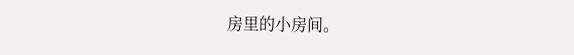房里的小房间。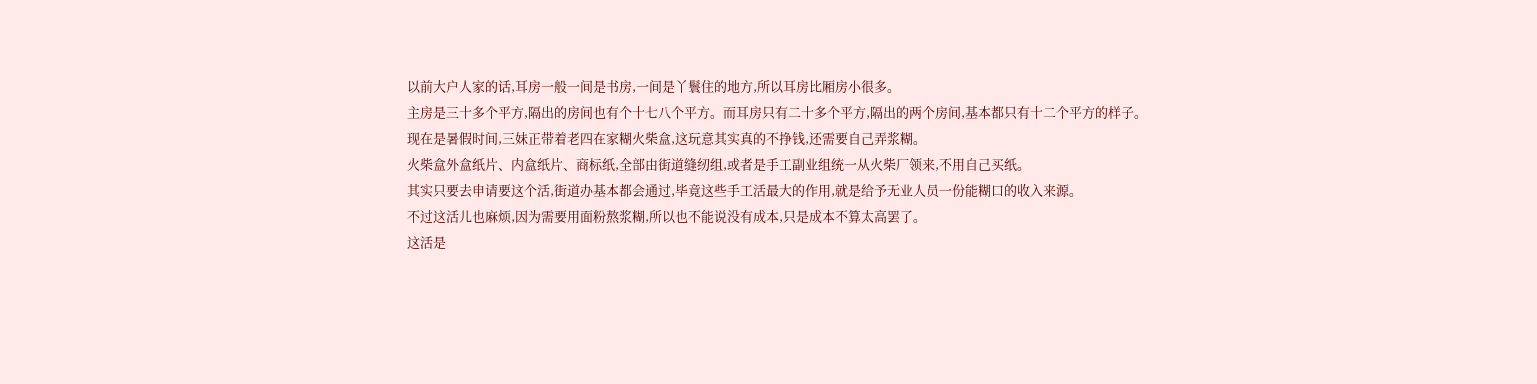以前大户人家的话,耳房一般一间是书房,一间是丫鬟住的地方,所以耳房比厢房小很多。
主房是三十多个平方,隔出的房间也有个十七八个平方。而耳房只有二十多个平方,隔出的两个房间,基本都只有十二个平方的样子。
现在是暑假时间,三妹正带着老四在家糊火柴盒,这玩意其实真的不挣钱,还需要自己弄浆糊。
火柴盒外盒纸片、内盒纸片、商标纸,全部由街道缝纫组,或者是手工副业组统一从火柴厂领来,不用自己买纸。
其实只要去申请要这个活,街道办基本都会通过,毕竟这些手工活最大的作用,就是给予无业人员一份能糊口的收入来源。
不过这活儿也麻烦,因为需要用面粉熬浆糊,所以也不能说没有成本,只是成本不算太高罢了。
这活是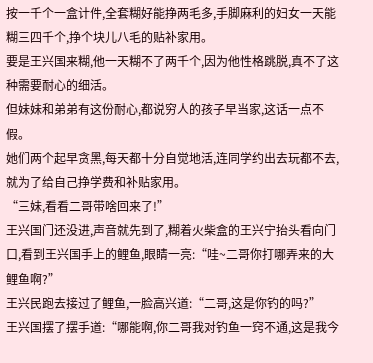按一千个一盒计件,全套糊好能挣两毛多,手脚麻利的妇女一天能糊三四千个,挣个块儿八毛的贴补家用。
要是王兴国来糊,他一天糊不了两千个,因为他性格跳脱,真不了这种需要耐心的细活。
但妹妹和弟弟有这份耐心,都说穷人的孩子早当家,这话一点不假。
她们两个起早贪黑,每天都十分自觉地活,连同学约出去玩都不去,就为了给自己挣学费和补贴家用。
“三妹,看看二哥带啥回来了!”
王兴国门还没进,声音就先到了,糊着火柴盒的王兴宁抬头看向门口,看到王兴国手上的鲤鱼,眼睛一亮:“哇~二哥你打哪弄来的大鲤鱼啊?”
王兴民跑去接过了鲤鱼,一脸高兴道:“二哥,这是你钓的吗?”
王兴国摆了摆手道:“哪能啊,你二哥我对钓鱼一窍不通,这是我今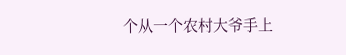个从一个农村大爷手上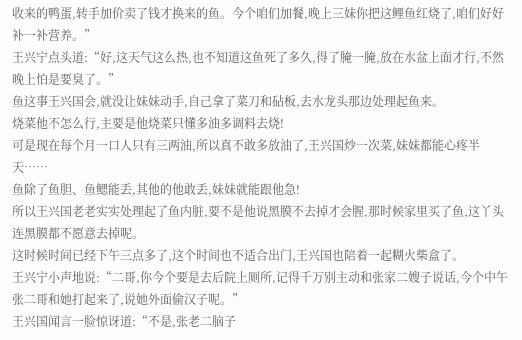收来的鸭蛋,转手加价卖了钱才换来的鱼。今个咱们加餐,晚上三妹你把这鲤鱼红烧了,咱们好好补一补营养。”
王兴宁点头道:“好,这天气这么热,也不知道这鱼死了多久,得了腌一腌,放在水盆上面才行,不然晚上怕是要臭了。”
鱼这事王兴国会,就没让妹妹动手,自己拿了菜刀和砧板,去水龙头那边处理起鱼来。
烧菜他不怎么行,主要是他烧菜只懂多油多调料去烧!
可是现在每个月一口人只有三两油,所以真不敢多放油了,王兴国炒一次菜,妹妹都能心疼半天……
鱼除了鱼胆、鱼鳃能丢,其他的他敢丢,妹妹就能跟他急!
所以王兴国老老实实处理起了鱼内脏,要不是他说黑膜不去掉才会腥,那时候家里买了鱼,这丫头连黑膜都不愿意去掉呢。
这时候时间已经下午三点多了,这个时间也不适合出门,王兴国也陪着一起糊火柴盒了。
王兴宁小声地说:“二哥,你今个要是去后院上厕所,记得千万别主动和张家二嫂子说话,今个中午张二哥和她打起来了,说她外面偷汉子呢。”
王兴国闻言一脸惊讶道:“不是,张老二脑子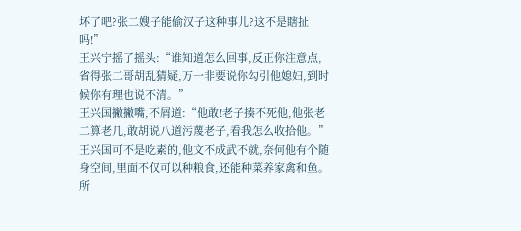坏了吧?张二嫂子能偷汉子这种事儿?这不是瞎扯吗!”
王兴宁摇了摇头:“谁知道怎么回事,反正你注意点,省得张二哥胡乱猜疑,万一非要说你勾引他媳妇,到时候你有理也说不清。”
王兴国撇撇嘴,不屑道:“他敢!老子揍不死他,他张老二算老几,敢胡说八道污蔑老子,看我怎么收拾他。”
王兴国可不是吃素的,他文不成武不就,奈何他有个随身空间,里面不仅可以种粮食,还能种菜养家禽和鱼。所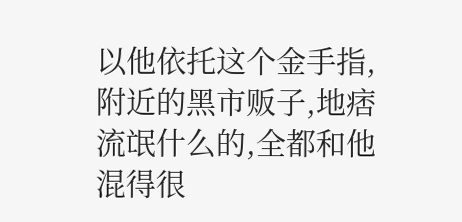以他依托这个金手指,附近的黑市贩子,地痞流氓什么的,全都和他混得很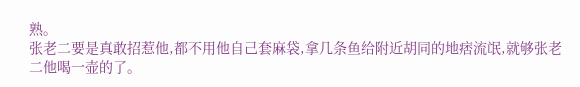熟。
张老二要是真敢招惹他,都不用他自己套麻袋,拿几条鱼给附近胡同的地痞流氓,就够张老二他喝一壶的了。